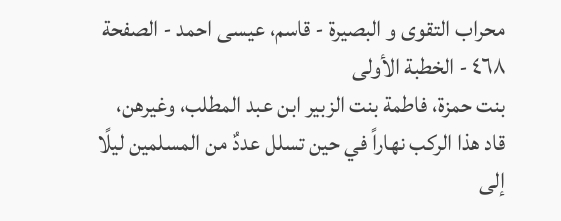محراب التقوى و البصيرة - قاسم، عيسى احمد - الصفحة ٤٦٨ - الخطبة الأولى
بنت حمزة، فاطمة بنت الزبير ابن عبد المطلب، وغيرهن، قاد هذا الركب نهاراً في حين تسلل عددٌ من المسلمين ليلًا إلى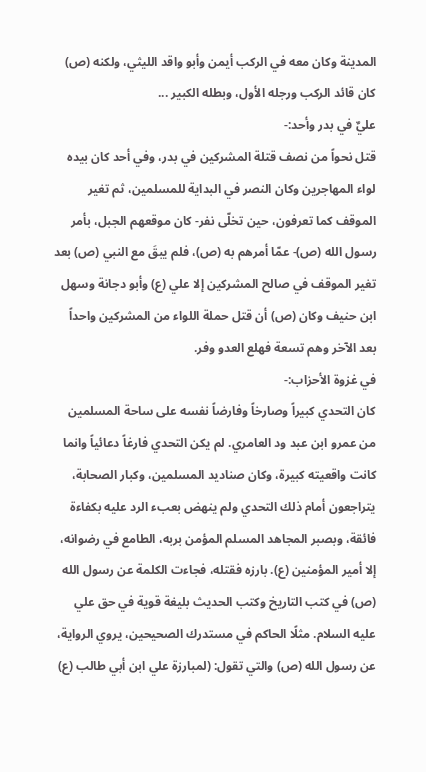المدينة وكان معه في الركب أيمن وأبو واقد الليثي، ولكنه (ص) كان قائد الركب ورجله الأول، وبطله الكبير ...
عليٌ في بدر وأحد:-
قتل نحواً من نصف قتلة المشركين في بدر، وفي أحد كان بيده لواء المهاجرين وكان النصر في البداية للمسلمين، ثم تغير الموقف كما تعرفون، حين تخلّى نفر- كان موقعهم الجبل، بأمر رسول الله (ص)- عمّا أمرهم به (ص)، فلم يبقَ مع النبي (ص) بعد تغير الموقف في صالح المشركين إلا علي (ع) وأبو دجانة وسهل ابن حنيف وكان (ص) أن قتل حملة اللواء من المشركين واحداً بعد الآخر وهم تسعة فهلع العدو وفر.
في غزوة الأحزاب:-
كان التحدي كبيراً وصارخاً وفارضاً نفسه على ساحة المسلمين من عمرو ابن عبد ود العامري. لم يكن التحدي فارغاً دعائياً وانما كانت واقعيته كبيرة، وكان صناديد المسلمين، وكبار الصحابة، يتراجعون أمام ذلك التحدي ولم ينهض بعبء الرد عليه بكفاءة فائقة، وبصبر المجاهد المسلم المؤمن بربه، الطامع في رضوانه، إلا أمير المؤمنين (ع). بارزه فقتله، فجاءت الكلمة عن رسول الله (ص) في كتب التاريخ وكتب الحديث بليغة قوية في حق علي عليه السلام. مثلًا الحاكم في مستدرك الصحيحين، يروي الرواية، عن رسول الله (ص) والتي تقول: (لمبارزة علي ابن أبي طالب (ع)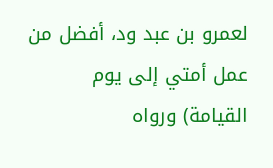لعمرو بن عبد ود، أفضل من عمل أمتي إلى يوم القيامة) ورواه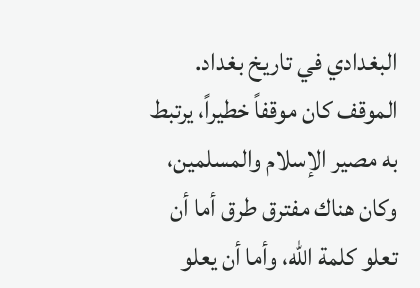البغدادي في تاريخ بغداد. الموقف كان موقفاً خطيراً، يرتبط به مصير الإسلام والمسلمين، وكان هناك مفترق طرق أما أن تعلو كلمة الله، وأما أن يعلو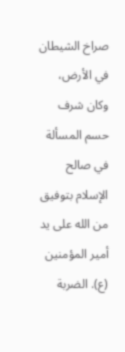صراخ الشيطان في الأرض، وكان شرف حسم المسألة في صالح الإسلام بتوفيق من الله على يد أمير المؤمنين (ع). الضربة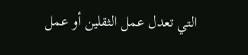التي تعدل عمل الثقلين أو عمل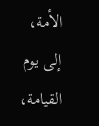الأمة، إلى يوم القيامة،